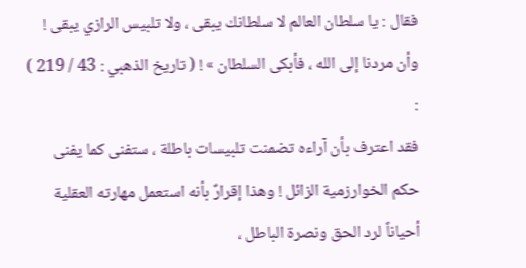فقال : يا سلطان العالم لا سلطانك يبقى ، ولا تلبيس الرازي يبقى ! وأن مردنا إلى الله ، فأبكى السلطان » ! ( تاريخ الذهبي : 43 / 219 ) :
فقد اعترف بأن آراءه تضمنت تلبيسات باطلة ، ستفنى كما يفنى حكم الخوارزمية الزائل ! وهذا إقرارٌ بأنه استعمل مهارته العقلية أحياناً لرد الحق ونصرة الباطل ،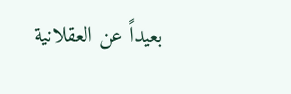بعيداً عن العقلانية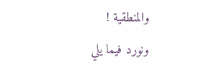والمنطقية !
ونورد فيما يلي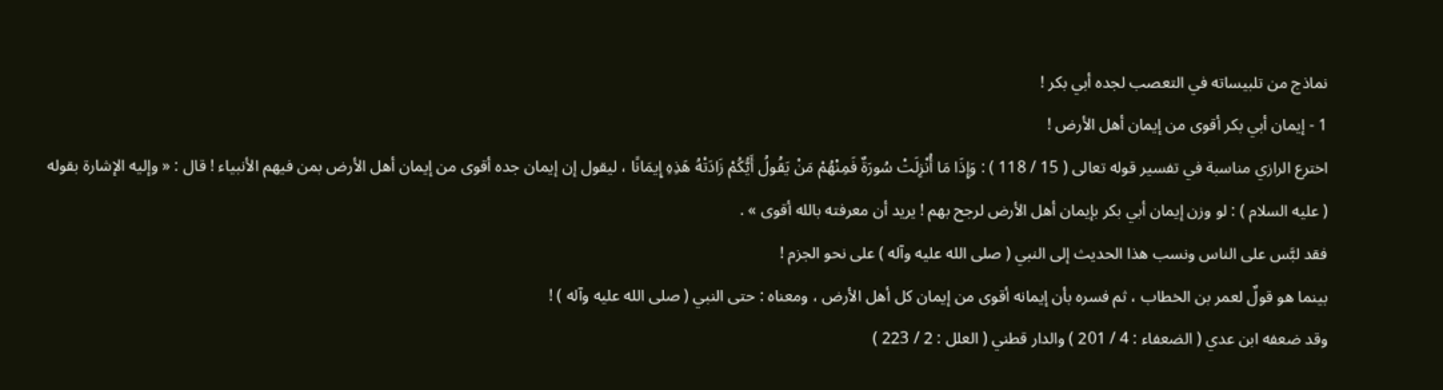نماذج من تلبيساته في التعصب لجده أبي بكر !
1 - إيمان أبي بكر أقوى من إيمان أهل الأرض !
اخترع الرازي مناسبة في تفسير قوله تعالى ( 15 / 118 ) : وَإِذَا مَا أُنْزِلَتْ سُورَةٌ فَمِنْهُمْ مَنْ يَقُولُ أَيُّكُمْ زَادَتْهُ هَذِهِ إِيمَانًا ، ليقول إن إيمان جده أقوى من إيمان أهل الأرض بمن فيهم الأنبياء ! قال : « وإليه الإشارة بقوله ( عليه السلام ) : لو وزن إيمان أبي بكر بإيمان أهل الأرض لرجح بهم ! يريد أن معرفته بالله أقوى » .
فقد لبَّس على الناس ونسب هذا الحديث إلى النبي ( صلى الله عليه وآله ) على نحو الجزم !
بينما هو قولٌ لعمر بن الخطاب ، ثم فسره بأن إيمانه أقوى من إيمان كل أهل الأرض ، ومعناه : حتى النبي ( صلى الله عليه وآله ) !
وقد ضعفه ابن عدي ( الضعفاء : 4 / 201 ) والدار قطني ( العلل : 2 / 223 )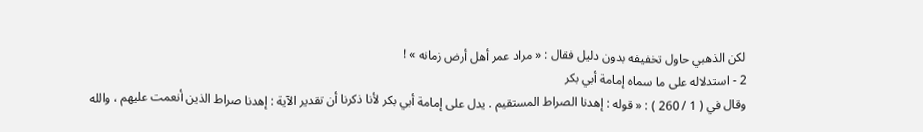لكن الذهبي حاول تخفيفه بدون دليل فقال : « مراد عمر أهل أرض زمانه » !
2 - استدلاله على ما سماه إمامة أبي بكر
وقال في ( 1 / 260 ) : « قوله : إهدنا الصراط المستقيم . يدل على إمامة أبي بكر لأنا ذكرنا أن تقدير الآية : إهدنا صراط الذين أنعمت عليهم ، والله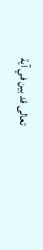تعالى قد بين في آية